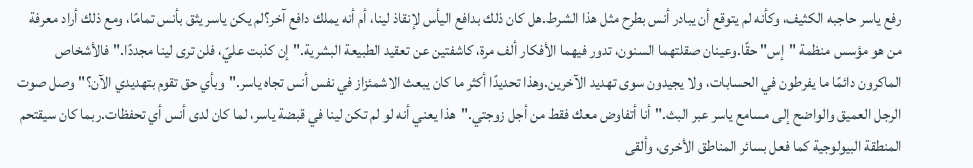رفع ياسر حاجبه الكثيف، وكأنه لم يتوقع أن يبادر أنس بطرح مثل هذا الشرط.هل كان ذلك بدافع اليأس لإنقاذ لينا، أم أنه يملك دافع آخر؟لم يكن ياسر يثق بأنس تمامًا، ومع ذلك أراد معرفة من هو مؤسس منظمة "إس" حقًا.وعينان صقلتهما السنون، تدور فيهما الأفكار ألف مرة، كاشفتين عن تعقيد الطبيعة البشرية."إن كذبت عليّ، فلن ترى لينا مجددًا."فالأشخاص الماكرون دائمًا ما يفرطون في الحسابات، ولا يجيدون سوى تهديد الآخرين.وهذا تحديدًا أكثر ما كان يبعث الاشمئزاز في نفس أنس تجاه ياسر."وبأي حق تقوم بتهديدي الآن؟"وصل صوت الرجل العميق والواضح إلى مسامع ياسر عبر البث."أنا أتفاوض معك فقط من أجل زوجتي."هذا يعني أنه لو لم تكن لينا في قبضة ياسر، لما كان لدى أنس أي تحفظات.ربما كان سيقتحم المنطقة البيولوجية كما فعل بسائر المناطق الأخرى، وألقى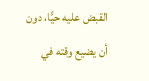القبض عليه حيًّا، دون أن يضيع وقته في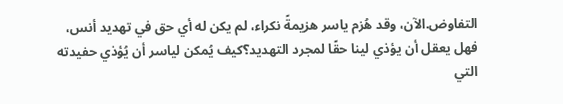التفاوض.الآن، وقد هُزم ياسر هزيمةً نكراء، لم يكن له أي حق في تهديد أنس، فهل يعقل أن يؤذي لينا حقًا لمجرد التهديد؟كيف يُمكن لياسر أن يُؤذي حفيدته التي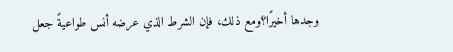وجدها أخيرًا؟ومع ذلك، فإن الشرط الذي عرضه أنس طواعيةً جعل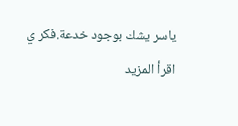ياسر يشك بوجود خدعة.فكر ي
اقرأ المزيد